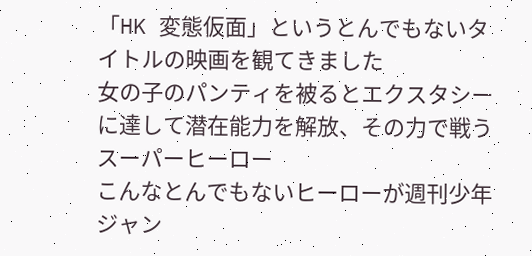「HK 変態仮面」というとんでもないタイトルの映画を観てきました
女の子のパンティを被るとエクスタシーに達して潜在能力を解放、その力で戦うスーパーヒーロー
こんなとんでもないヒーローが週刊少年ジャン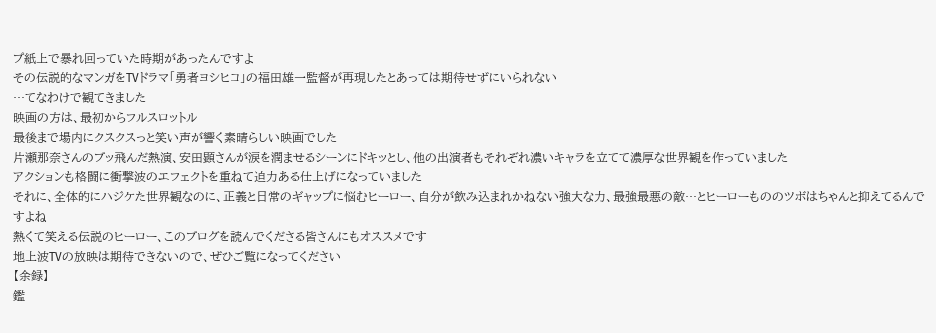プ紙上で暴れ回っていた時期があったんですよ
その伝説的なマンガをTVドラマ「勇者ヨシヒコ」の福田雄一監督が再現したとあっては期待せずにいられない
…てなわけで観てきました
映画の方は、最初からフルスロットル
最後まで場内にクスクスっと笑い声が響く素晴らしい映画でした
片瀬那奈さんのブッ飛んだ熱演、安田顕さんが涙を潤ませるシーンにドキッとし、他の出演者もそれぞれ濃いキャラを立てて濃厚な世界観を作っていました
アクションも格闘に衝撃波のエフェクトを重ねて迫力ある仕上げになっていました
それに、全体的にハジケた世界観なのに、正義と日常のギャップに悩むヒーロー、自分が飲み込まれかねない強大な力、最強最悪の敵…とヒーローもののツボはちゃんと抑えてるんですよね
熱くて笑える伝説のヒーロー、このブログを読んでくださる皆さんにもオススメです
地上波TVの放映は期待できないので、ぜひご覧になってください
【余録】
鑑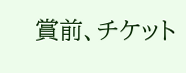賞前、チケット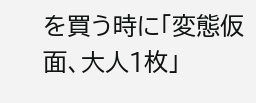を買う時に「変態仮面、大人1枚」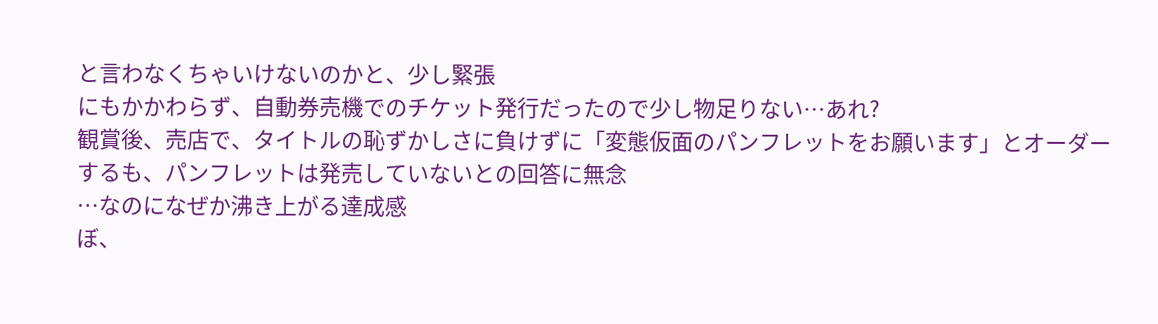と言わなくちゃいけないのかと、少し緊張
にもかかわらず、自動券売機でのチケット発行だったので少し物足りない…あれ?
観賞後、売店で、タイトルの恥ずかしさに負けずに「変態仮面のパンフレットをお願います」とオーダーするも、パンフレットは発売していないとの回答に無念
…なのになぜか沸き上がる達成感
ぼ、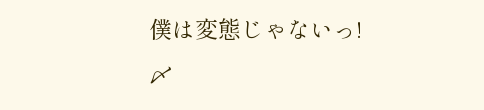僕は変態じゃないっ!
〆